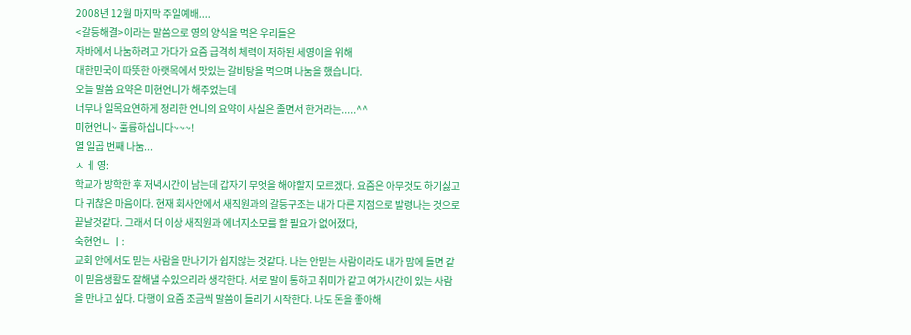2008년 12월 마지막 주일예배....
<갈등해결>이라는 말씀으로 영의 양식을 먹은 우리들은
자바에서 나눔하려고 가다가 요즘 급격히 체력이 저하된 세영이을 위해
대한민국이 따뜻한 아랫목에서 맛있는 갈비탕을 먹으며 나눔을 했습니다.
오늘 말씀 요약은 미현언니가 해주었는데
너무나 일목요연하게 정리한 언니의 요약이 사실은 졸면서 한거라는.....^^
미현언니~ 훌륭하십니다~~~!
열 일곱 번째 나눔...
ㅅ ㅔ 영:
학교가 방학한 후 저녁시간이 남는데 갑자기 무엇을 해야할지 모르겠다. 요즘은 아무것도 하기싫고 다 귀찮은 마음이다. 현재 회사안에서 새직원과의 갈등구조는 내가 다른 지점으로 발령나는 것으로 끝날것같다. 그래서 더 이상 새직원과 에너지소모를 할 필요가 없어졌다,
숙현언ㄴ ㅣ:
교회 안에서도 믿는 사람을 만나기가 쉽지않는 것같다. 나는 안믿는 사람이라도 내가 맘에 들면 같이 믿음생활도 잘해낼 수있으리라 생각한다. 서로 말이 통하고 취미가 같고 여가시간이 있는 사람을 만나고 싶다. 다행이 요즘 조금씩 말씀이 들리기 시작한다. 나도 돈을 좋아해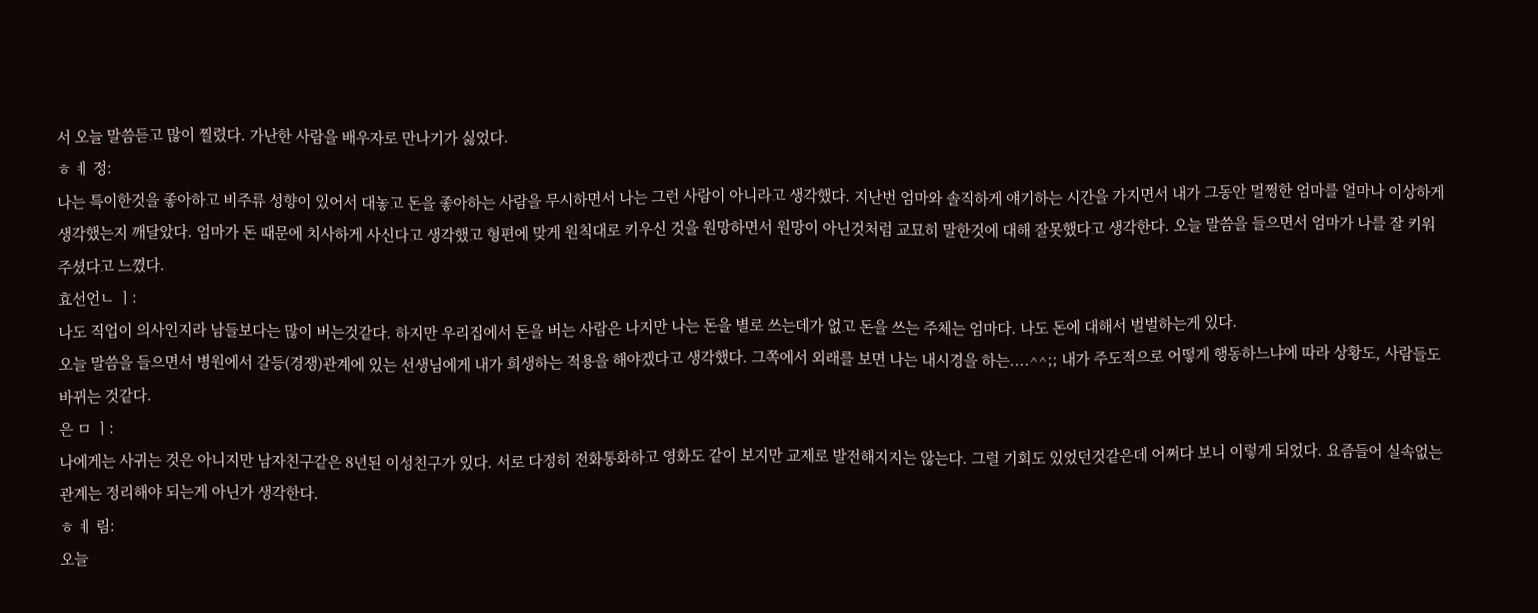서 오늘 말씀듣고 많이 찔렸다. 가난한 사람을 배우자로 만나기가 싫었다.
ㅎ ㅖ 정:
나는 특이한것을 좋아하고 비주류 성향이 있어서 대놓고 돈을 좋아하는 사람을 무시하면서 나는 그런 사람이 아니라고 생각했다. 지난번 엄마와 솔직하게 얘기하는 시간을 가지면서 내가 그동안 멀쩡한 엄마를 얼마나 이상하게 생각했는지 깨달았다. 엄마가 돈 때문에 치사하게 사신다고 생각했고 형편에 맞게 원칙대로 키우신 것을 원망하면서 원망이 아닌것처럼 교묘히 말한것에 대해 잘못했다고 생각한다. 오늘 말씀을 들으면서 엄마가 나를 잘 키워주셨다고 느꼈다.
효선언ㄴ ㅣ:
나도 직업이 의사인지라 남들보다는 많이 버는것같다. 하지만 우리집에서 돈을 버는 사람은 나지만 나는 돈을 별로 쓰는데가 없고 돈을 쓰는 주체는 엄마다. 나도 돈에 대해서 벌벌하는게 있다.
오늘 말씀을 들으면서 병원에서 갈등(경쟁)관계에 있는 선생님에게 내가 희생하는 적용을 해야겠다고 생각했다. 그쪽에서 외래를 보면 나는 내시경을 하는....^^;; 내가 주도적으로 어떻게 행동하느냐에 따라 상황도, 사람들도 바뀌는 것같다.
은 ㅁ ㅣ:
나에게는 사귀는 것은 아니지만 남자친구같은 8년된 이성친구가 있다. 서로 다정히 전화통화하고 영화도 같이 보지만 교제로 발전해지지는 않는다. 그럴 기회도 있었던것같은데 어쩌다 보니 이렇게 되었다. 요즘들어 실속없는 관계는 정리해야 되는게 아닌가 생각한다.
ㅎ ㅖ 림:
오늘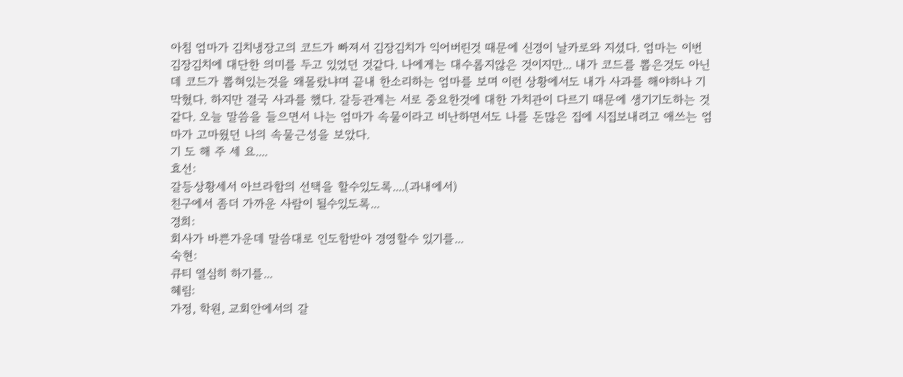아침 엄마가 김치냉장고의 코드가 빠져서 김장김치가 익어버린것 때문에 신경이 날카로와 지셨다. 엄마는 이번 김장김치에 대단한 의미를 두고 있었던 것같다. 나에게는 대수롭지않은 것이지만... 내가 코드를 뽑은것도 아닌데 코드가 뽑혀있는것을 왜몰랐냐며 끝내 한소리하는 엄마를 보며 이런 상황에서도 내가 사과를 해야하나 기막혔다. 하지만 결국 사과를 했다. 갈등관계는 서로 중요한것에 대한 가치관이 다르기 때문에 생기기도하는 것같다. 오늘 말씀을 들으면서 나는 엄마가 속물이라고 비난하면서도 나를 돈많은 집에 시집보내려고 애쓰는 엄마가 고마웠던 나의 속물근성을 보았다.
기 도 해 주 세 요....
효선:
갈등상황세서 아브라함의 선택을 할수있도록....(과내에서)
친구에서 좀더 가까운 사람이 될수있도록...
경희:
회사가 바쁜가운데 말씀대로 인도함받아 경영할수 있기를...
숙현:
큐티 열심히 하기를...
혜림:
가정, 학원, 교회안에서의 갈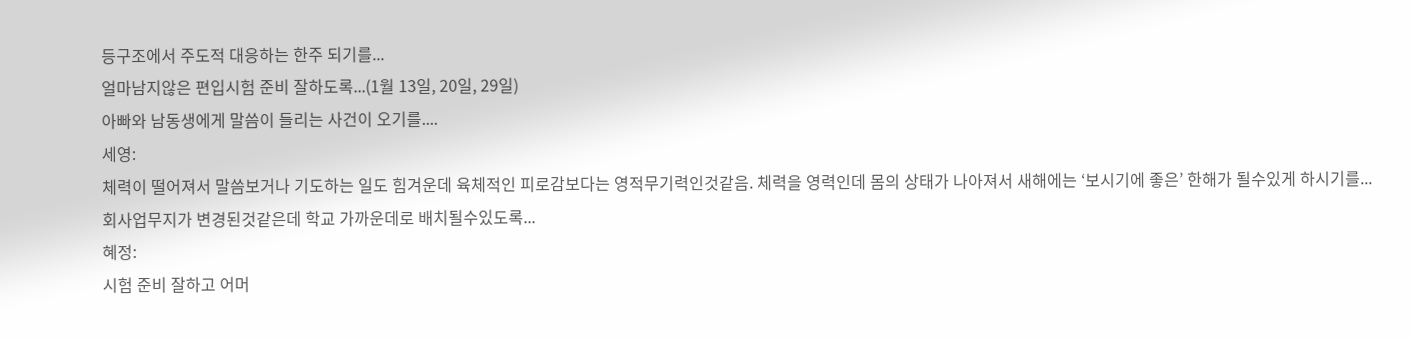등구조에서 주도적 대응하는 한주 되기를...
얼마남지않은 편입시험 준비 잘하도록...(1월 13일, 20일, 29일)
아빠와 남동생에게 말씀이 들리는 사건이 오기를....
세영:
체력이 떨어져서 말씀보거나 기도하는 일도 힘겨운데 육체적인 피로감보다는 영적무기력인것같음. 체력을 영력인데 몸의 상태가 나아져서 새해에는 ‘보시기에 좋은’ 한해가 될수있게 하시기를...
회사업무지가 변경된것같은데 학교 가까운데로 배치될수있도록...
혜정:
시험 준비 잘하고 어머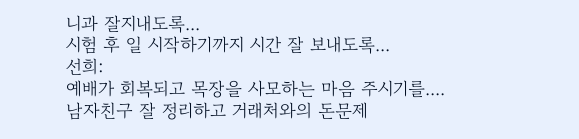니과 잘지내도록...
시험 후 일 시작하기까지 시간 잘 보내도록...
선희:
예배가 회복되고 목장을 사모하는 마음 주시기를....
남자친구 잘 정리하고 거래처와의 돈문제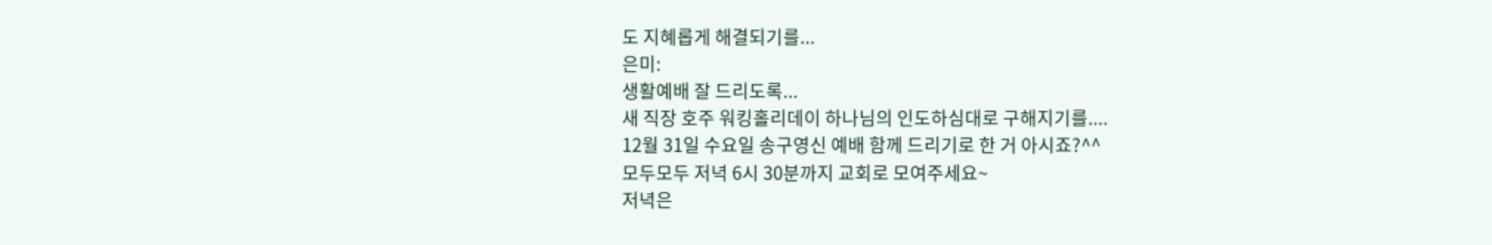도 지혜롭게 해결되기를...
은미:
생활예배 잘 드리도록...
새 직장 호주 워킹홀리데이 하나님의 인도하심대로 구해지기를....
12월 31일 수요일 송구영신 예배 함께 드리기로 한 거 아시죠?^^
모두모두 저녁 6시 30분까지 교회로 모여주세요~
저녁은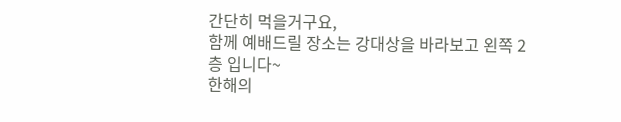간단히 먹을거구요,
함께 예배드릴 장소는 강대상을 바라보고 왼쪽 2층 입니다~
한해의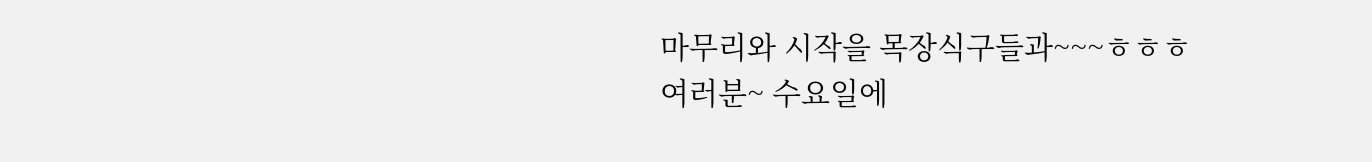마무리와 시작을 목장식구들과~~~ㅎㅎㅎ
여러분~ 수요일에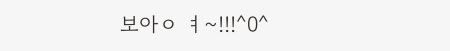보아ㅇ ㅕ~!!!^0^